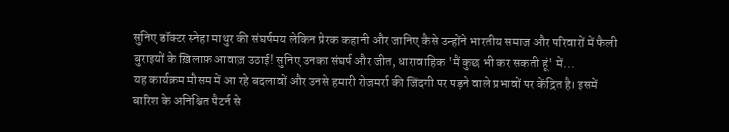सुनिए डॉक्टर स्नेहा माथुर की संघर्षमय लेकिन प्रेरक कहानी और जानिए कैसे उन्होंने भारतीय समाज और परिवारों में फैली बुराइयों के ख़िलाफ़ आवाज़ उठाई! सुनिए उनका संघर्ष और जीत, धारावाहिक 'मैं कुछ भी कर सकती हूं' में...
यह कार्यक्रम मौसम में आ रहे बदलावों और उनसे हमारी रोजमर्रा की जिंदगी पर पड़ने वाले प्रभावों पर केंद्रित है। इसमें बारिश के अनिश्चित पैटर्न से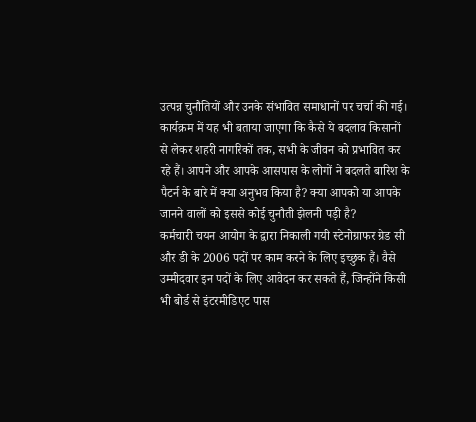उत्पन्न चुनौतियों और उनके संभावित समाधानों पर चर्चा की गई। कार्यक्रम में यह भी बताया जाएगा कि कैसे ये बदलाव किसानों से लेकर शहरी नागरिकों तक, सभी के जीवन को प्रभावित कर रहे हैं। आपने और आपके आसपास के लोगों ने बदलते बारिश के पैटर्न के बारे में क्या अनुभव किया है? क्या आपको या आपके जानने वालों को इससे कोई चुनौती झेलनी पड़ी है?
कर्मचारी चयन आयोग के द्वारा निकाली गयी स्टेनोग्राफर ग्रेड सी और डी के 2006 पदों पर काम करने के लिए इच्छुक हैं। वैसे उम्मीदवार इन पदों के लिए आवेदन कर सकते हैं, जिन्होंने किसी भी बोर्ड से इंटरमीडिएट पास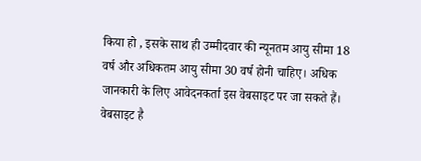किया हो , इसके साथ ही उम्मीदवार की न्यूनतम आयु सीमा 18 वर्ष और अधिकतम आयु सीमा 30 वर्ष होनी चाहिए। अधिक जानकारी के लिए आवेदनकर्ता इस वेबसाइट पर जा सकते हैं। वेबसाइट है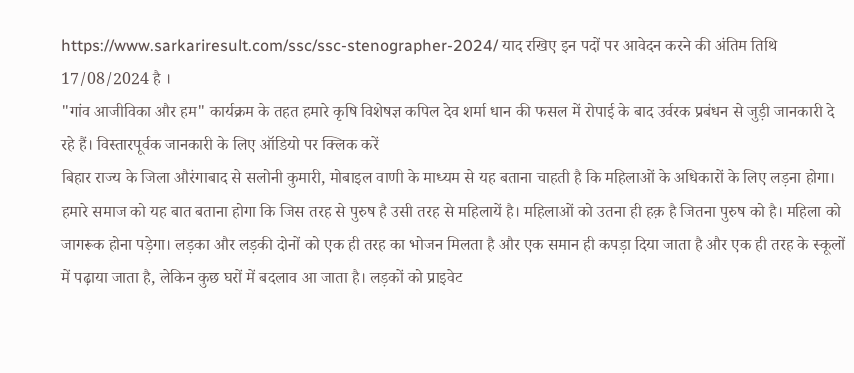https://www.sarkariresult.com/ssc/ssc-stenographer-2024/ याद रखिए इन पदों पर आवेदन करने की अंतिम तिथि 17/08/2024 है ।
"गांव आजीविका और हम" कार्यक्रम के तहत हमारे कृषि विशेषज्ञ कपिल देव शर्मा धान की फसल में रोपाई के बाद उर्वरक प्रबंधन से जुड़ी जानकारी दे रहे हैं। विस्तारपूर्वक जानकारी के लिए ऑडियो पर क्लिक करें
बिहार राज्य के जिला औरंगाबाद से सलोनी कुमारी, मोबाइल वाणी के माध्यम से यह बताना चाहती है कि महिलाओं के अधिकारों के लिए लड़ना होगा। हमारे समाज को यह बात बताना होगा कि जिस तरह से पुरुष है उसी तरह से महिलायें है। महिलाओं को उतना ही हक़ है जितना पुरुष को है। महिला को जागरूक होना पड़ेगा। लड़का और लड़की दोनों को एक ही तरह का भोजन मिलता है और एक समान ही कपड़ा दिया जाता है और एक ही तरह के स्कूलों में पढ़ाया जाता है, लेकिन कुछ घरों में बदलाव आ जाता है। लड़कों को प्राइवेट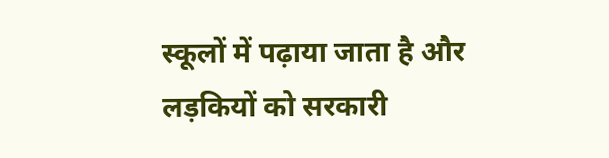स्कूलों में पढ़ाया जाता है और लड़कियों को सरकारी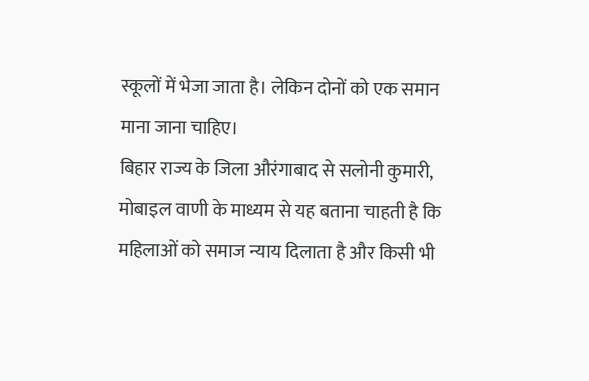स्कूलों में भेजा जाता है। लेकिन दोनों को एक समान माना जाना चाहिए।
बिहार राज्य के जिला औरंगाबाद से सलोनी कुमारी, मोबाइल वाणी के माध्यम से यह बताना चाहती है कि महिलाओं को समाज न्याय दिलाता है और किसी भी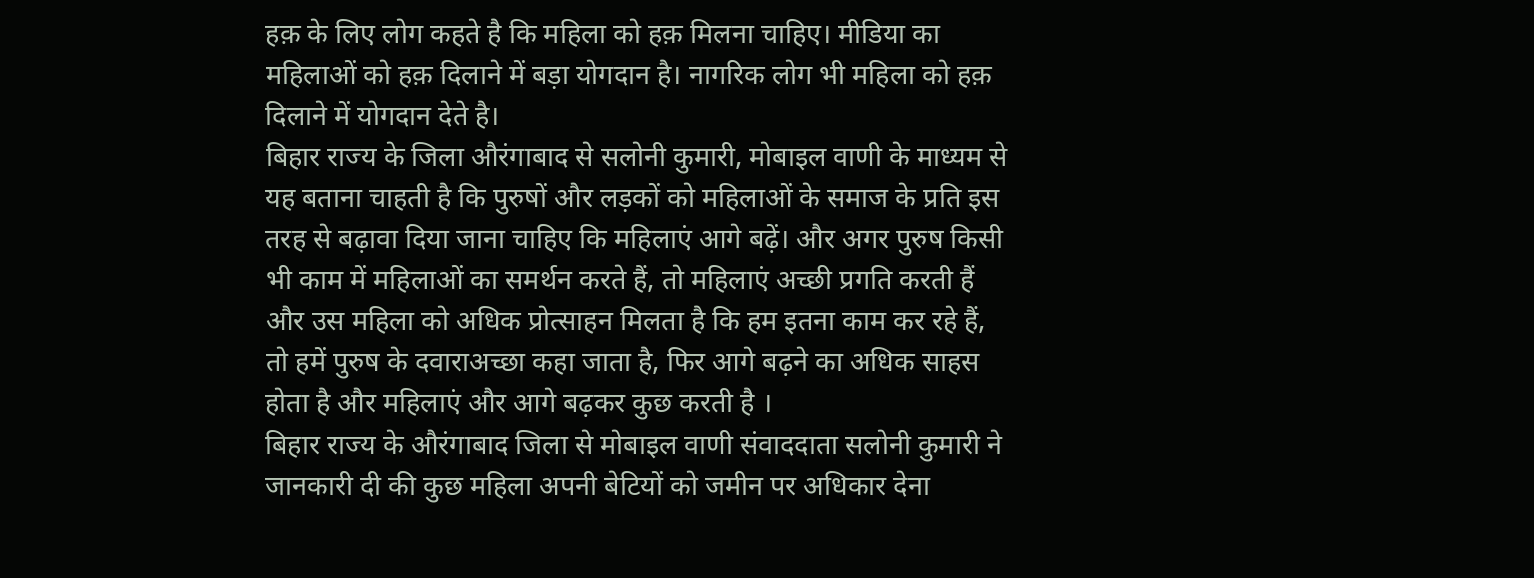हक़ के लिए लोग कहते है कि महिला को हक़ मिलना चाहिए। मीडिया का महिलाओं को हक़ दिलाने में बड़ा योगदान है। नागरिक लोग भी महिला को हक़ दिलाने में योगदान देते है।
बिहार राज्य के जिला औरंगाबाद से सलोनी कुमारी, मोबाइल वाणी के माध्यम से यह बताना चाहती है कि पुरुषों और लड़कों को महिलाओं के समाज के प्रति इस तरह से बढ़ावा दिया जाना चाहिए कि महिलाएं आगे बढ़ें। और अगर पुरुष किसी भी काम में महिलाओं का समर्थन करते हैं, तो महिलाएं अच्छी प्रगति करती हैं और उस महिला को अधिक प्रोत्साहन मिलता है कि हम इतना काम कर रहे हैं, तो हमें पुरुष के दवाराअच्छा कहा जाता है, फिर आगे बढ़ने का अधिक साहस होता है और महिलाएं और आगे बढ़कर कुछ करती है ।
बिहार राज्य के औरंगाबाद जिला से मोबाइल वाणी संवाददाता सलोनी कुमारी ने जानकारी दी की कुछ महिला अपनी बेटियों को जमीन पर अधिकार देना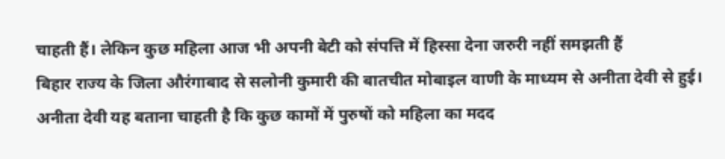चाहती हैं। लेकिन कुछ महिला आज भी अपनी बेटी को संपत्ति में हिस्सा देना जरुरी नहीं समझती हैं
बिहार राज्य के जिला औरंगाबाद से सलोनी कुमारी की बातचीत मोबाइल वाणी के माध्यम से अनीता देवी से हुई। अनीता देवी यह बताना चाहती है कि कुछ कामों में पुरुषों को महिला का मदद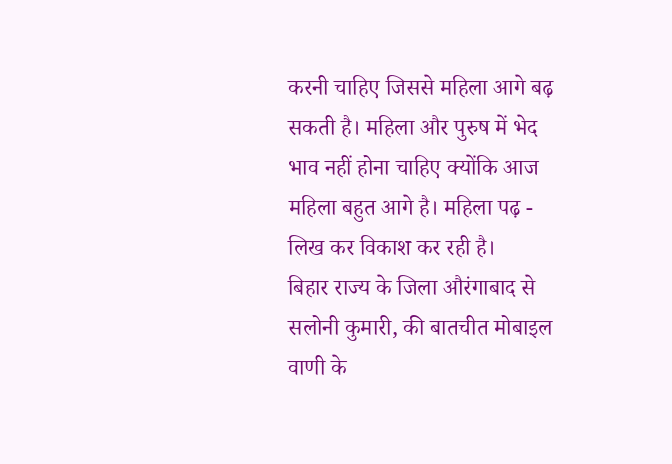करनी चाहिए जिससे महिला आगे बढ़ सकती है। महिला और पुरुष में भेद भाव नहीं होना चाहिए क्योंकि आज महिला बहुत आगे है। महिला पढ़ - लिख कर विकाश कर रही है।
बिहार राज्य के जिला औरंगाबाद से सलोनी कुमारी, की बातचीत मोबाइल वाणी के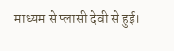माध्यम से प्लासी देवी से हुई।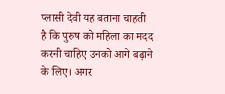प्लासी देवी यह बताना चाहती है कि पुरुष को महिला का मदद करनी चाहिए उनको आगे बढ़ाने के लिए। अगर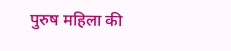पुरुष महिला की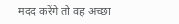मदद करेंगे तो वह अच्छा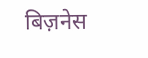बिज़नेस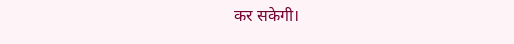कर सकेगी।